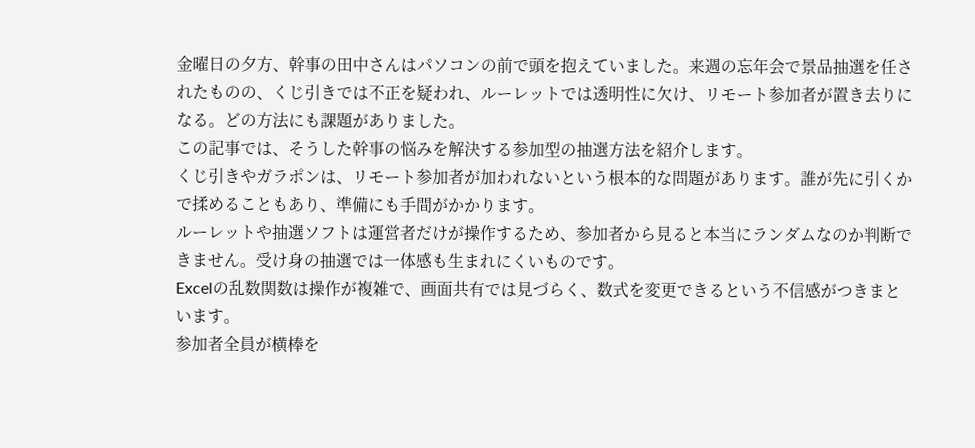金曜日の夕方、幹事の田中さんはパソコンの前で頭を抱えていました。来週の忘年会で景品抽選を任されたものの、くじ引きでは不正を疑われ、ルーレットでは透明性に欠け、リモート参加者が置き去りになる。どの方法にも課題がありました。
この記事では、そうした幹事の悩みを解決する参加型の抽選方法を紹介します。
くじ引きやガラポンは、リモート参加者が加われないという根本的な問題があります。誰が先に引くかで揉めることもあり、準備にも手間がかかります。
ルーレットや抽選ソフトは運営者だけが操作するため、参加者から見ると本当にランダムなのか判断できません。受け身の抽選では一体感も生まれにくいものです。
Excelの乱数関数は操作が複雑で、画面共有では見づらく、数式を変更できるという不信感がつきまといます。
参加者全員が横棒を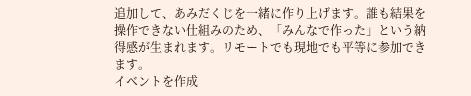追加して、あみだくじを一緒に作り上げます。誰も結果を操作できない仕組みのため、「みんなで作った」という納得感が生まれます。リモートでも現地でも平等に参加できます。
イベントを作成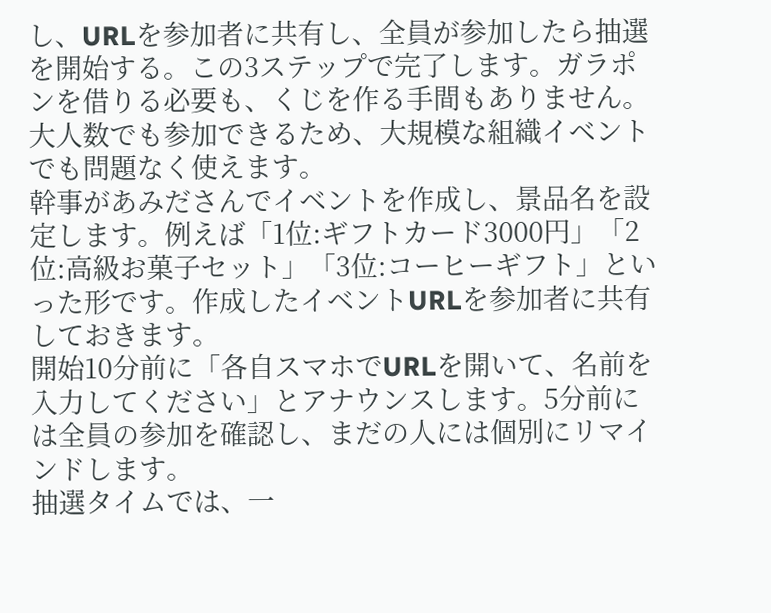し、URLを参加者に共有し、全員が参加したら抽選を開始する。この3ステップで完了します。ガラポンを借りる必要も、くじを作る手間もありません。
大人数でも参加できるため、大規模な組織イベントでも問題なく使えます。
幹事があみださんでイベントを作成し、景品名を設定します。例えば「1位:ギフトカード3000円」「2位:高級お菓子セット」「3位:コーヒーギフト」といった形です。作成したイベントURLを参加者に共有しておきます。
開始10分前に「各自スマホでURLを開いて、名前を入力してください」とアナウンスします。5分前には全員の参加を確認し、まだの人には個別にリマインドします。
抽選タイムでは、一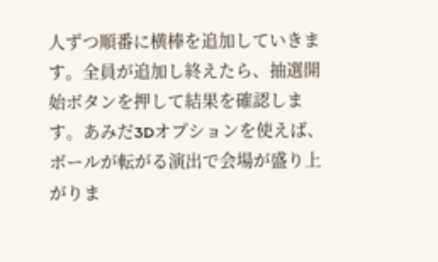人ずつ順番に横棒を追加していきます。全員が追加し終えたら、抽選開始ボタンを押して結果を確認します。あみだ3Dオプションを使えば、ボールが転がる演出で会場が盛り上がりま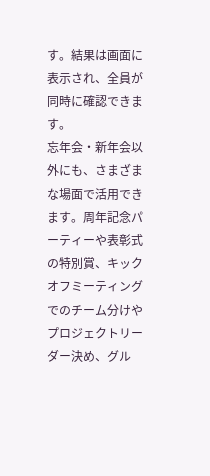す。結果は画面に表示され、全員が同時に確認できます。
忘年会・新年会以外にも、さまざまな場面で活用できます。周年記念パーティーや表彰式の特別賞、キックオフミーティングでのチーム分けやプロジェクトリーダー決め、グル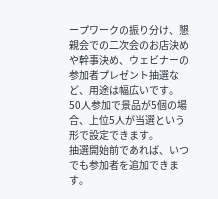ープワークの振り分け、懇親会での二次会のお店決めや幹事決め、ウェビナーの参加者プレゼント抽選など、用途は幅広いです。
50人参加で景品が5個の場合、上位5人が当選という形で設定できます。
抽選開始前であれば、いつでも参加者を追加できます。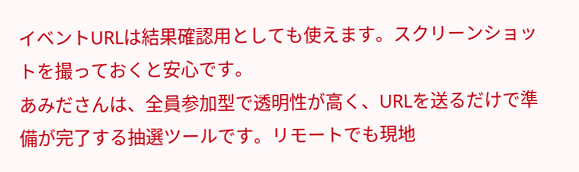イベントURLは結果確認用としても使えます。スクリーンショットを撮っておくと安心です。
あみださんは、全員参加型で透明性が高く、URLを送るだけで準備が完了する抽選ツールです。リモートでも現地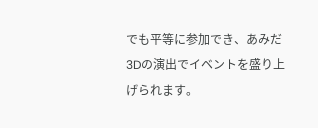でも平等に参加でき、あみだ3Dの演出でイベントを盛り上げられます。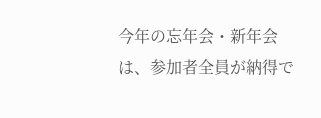今年の忘年会・新年会は、参加者全員が納得で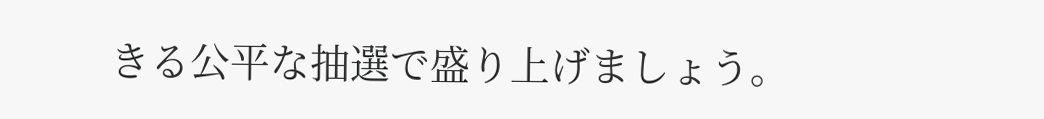きる公平な抽選で盛り上げましょう。